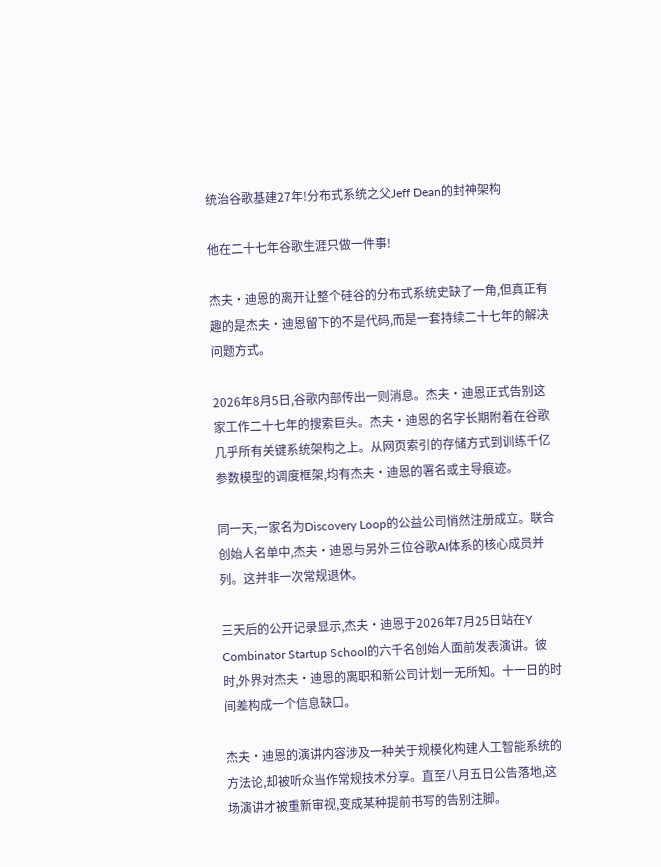统治谷歌基建27年!分布式系统之父Jeff Dean的封神架构

他在二十七年谷歌生涯只做一件事!

杰夫·迪恩的离开让整个硅谷的分布式系统史缺了一角,但真正有趣的是杰夫·迪恩留下的不是代码,而是一套持续二十七年的解决问题方式。

2026年8月5日,谷歌内部传出一则消息。杰夫·迪恩正式告别这家工作二十七年的搜索巨头。杰夫·迪恩的名字长期附着在谷歌几乎所有关键系统架构之上。从网页索引的存储方式到训练千亿参数模型的调度框架,均有杰夫·迪恩的署名或主导痕迹。

同一天,一家名为Discovery Loop的公益公司悄然注册成立。联合创始人名单中,杰夫·迪恩与另外三位谷歌AI体系的核心成员并列。这并非一次常规退休。

三天后的公开记录显示,杰夫·迪恩于2026年7月25日站在Y Combinator Startup School的六千名创始人面前发表演讲。彼时,外界对杰夫·迪恩的离职和新公司计划一无所知。十一日的时间差构成一个信息缺口。

杰夫·迪恩的演讲内容涉及一种关于规模化构建人工智能系统的方法论,却被听众当作常规技术分享。直至八月五日公告落地,这场演讲才被重新审视,变成某种提前书写的告别注脚。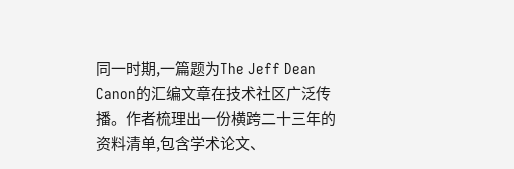同一时期,一篇题为The Jeff Dean Canon的汇编文章在技术社区广泛传播。作者梳理出一份横跨二十三年的资料清单,包含学术论文、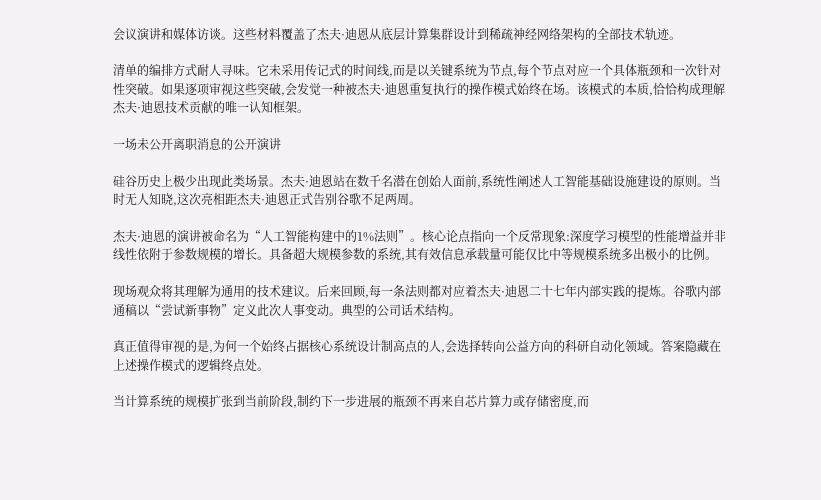会议演讲和媒体访谈。这些材料覆盖了杰夫·迪恩从底层计算集群设计到稀疏神经网络架构的全部技术轨迹。

清单的编排方式耐人寻味。它未采用传记式的时间线,而是以关键系统为节点,每个节点对应一个具体瓶颈和一次针对性突破。如果逐项审视这些突破,会发觉一种被杰夫·迪恩重复执行的操作模式始终在场。该模式的本质,恰恰构成理解杰夫·迪恩技术贡献的唯一认知框架。

一场未公开离职消息的公开演讲

硅谷历史上极少出现此类场景。杰夫·迪恩站在数千名潜在创始人面前,系统性阐述人工智能基础设施建设的原则。当时无人知晓,这次亮相距杰夫·迪恩正式告别谷歌不足两周。

杰夫·迪恩的演讲被命名为“人工智能构建中的1%法则”。核心论点指向一个反常现象:深度学习模型的性能增益并非线性依附于参数规模的增长。具备超大规模参数的系统,其有效信息承载量可能仅比中等规模系统多出极小的比例。

现场观众将其理解为通用的技术建议。后来回顾,每一条法则都对应着杰夫·迪恩二十七年内部实践的提炼。谷歌内部通稿以“尝试新事物”定义此次人事变动。典型的公司话术结构。

真正值得审视的是,为何一个始终占据核心系统设计制高点的人,会选择转向公益方向的科研自动化领域。答案隐藏在上述操作模式的逻辑终点处。

当计算系统的规模扩张到当前阶段,制约下一步进展的瓶颈不再来自芯片算力或存储密度,而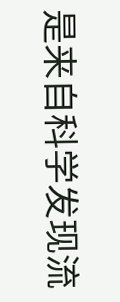是来自科学发现流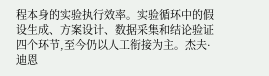程本身的实验执行效率。实验循环中的假设生成、方案设计、数据采集和结论验证四个环节,至今仍以人工衔接为主。杰夫·迪恩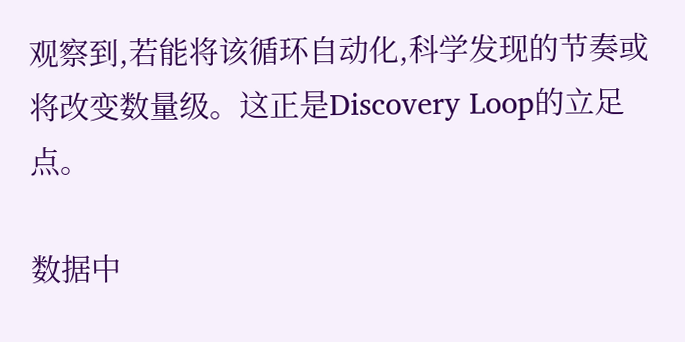观察到,若能将该循环自动化,科学发现的节奏或将改变数量级。这正是Discovery Loop的立足点。

数据中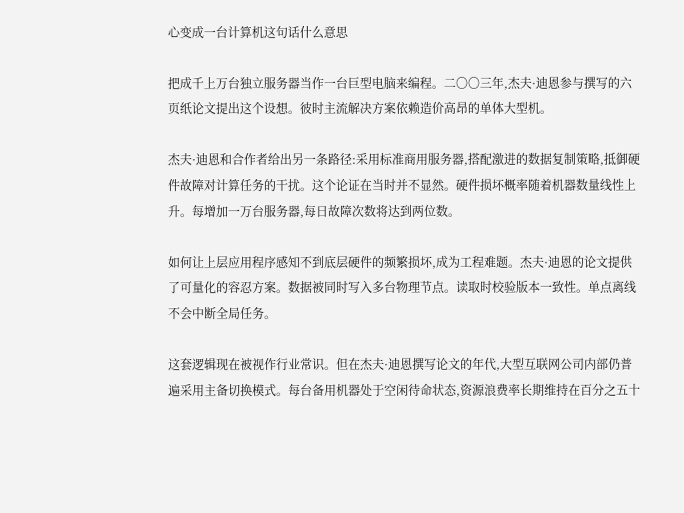心变成一台计算机这句话什么意思

把成千上万台独立服务器当作一台巨型电脑来编程。二〇〇三年,杰夫·迪恩参与撰写的六页纸论文提出这个设想。彼时主流解决方案依赖造价高昂的单体大型机。

杰夫·迪恩和合作者给出另一条路径:采用标准商用服务器,搭配激进的数据复制策略,抵御硬件故障对计算任务的干扰。这个论证在当时并不显然。硬件损坏概率随着机器数量线性上升。每增加一万台服务器,每日故障次数将达到两位数。

如何让上层应用程序感知不到底层硬件的频繁损坏,成为工程难题。杰夫·迪恩的论文提供了可量化的容忍方案。数据被同时写入多台物理节点。读取时校验版本一致性。单点离线不会中断全局任务。

这套逻辑现在被视作行业常识。但在杰夫·迪恩撰写论文的年代,大型互联网公司内部仍普遍采用主备切换模式。每台备用机器处于空闲待命状态,资源浪费率长期维持在百分之五十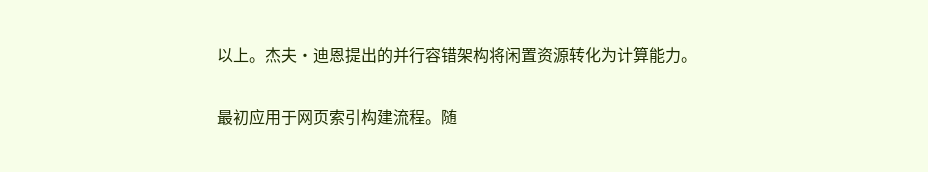以上。杰夫·迪恩提出的并行容错架构将闲置资源转化为计算能力。

最初应用于网页索引构建流程。随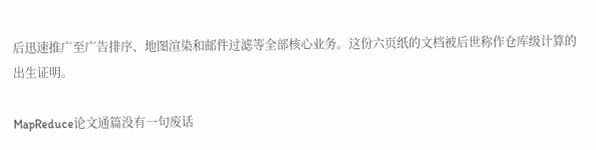后迅速推广至广告排序、地图渲染和邮件过滤等全部核心业务。这份六页纸的文档被后世称作仓库级计算的出生证明。

MapReduce论文通篇没有一句废话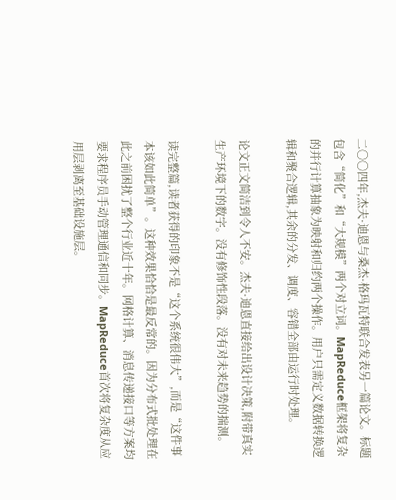二〇〇四年,杰夫·迪恩与桑杰·格玛瓦特联合发表另一篇论文。标题包含“简化”和“大规模”两个对立词。MapReduce框架将复杂的并行计算抽象为映射和归约两个操作。用户只需定义数据转换逻辑和聚合逻辑,其余的分发、调度、容错全部由运行时处理。

论文正文简洁到令人不安。杰夫·迪恩直接给出设计决策,附带真实生产环境下的数字。没有修饰性段落。没有对未来趋势的揣测。

读完整篇,读者获得的印象不是“这个系统很伟大”,而是“这件事本该如此简单”。这种效果恰恰是最反常的。因为分布式批处理在此之前困扰了整个行业近十年。网格计算、消息传递接口等方案均要求程序员手动管理通信和同步。MapReduce首次将复杂度从应用层剥离至基础设施层。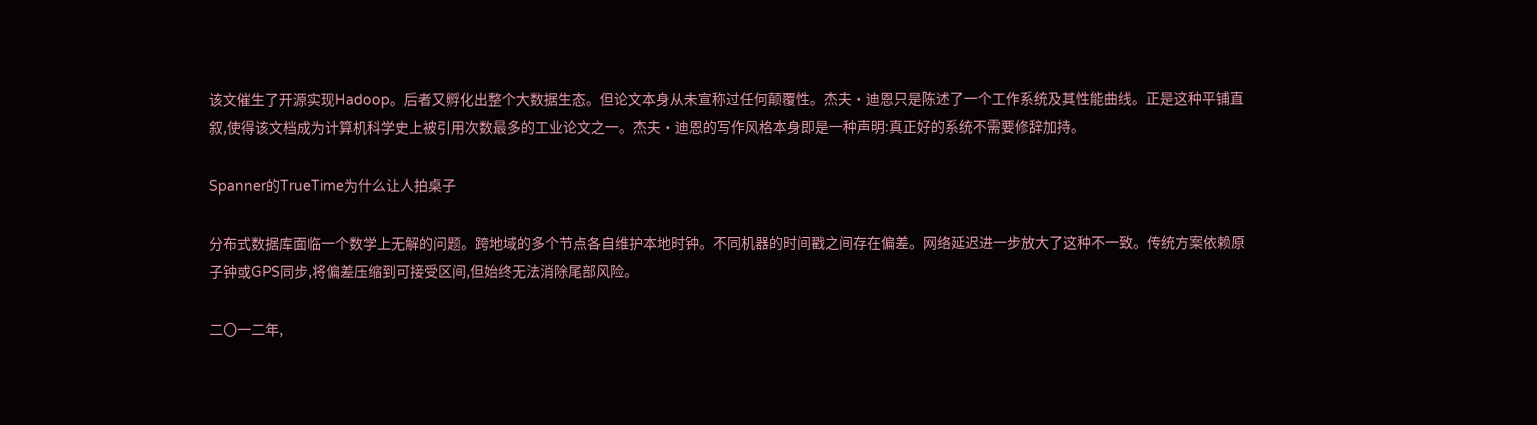该文催生了开源实现Hadoop。后者又孵化出整个大数据生态。但论文本身从未宣称过任何颠覆性。杰夫·迪恩只是陈述了一个工作系统及其性能曲线。正是这种平铺直叙,使得该文档成为计算机科学史上被引用次数最多的工业论文之一。杰夫·迪恩的写作风格本身即是一种声明:真正好的系统不需要修辞加持。

Spanner的TrueTime为什么让人拍桌子

分布式数据库面临一个数学上无解的问题。跨地域的多个节点各自维护本地时钟。不同机器的时间戳之间存在偏差。网络延迟进一步放大了这种不一致。传统方案依赖原子钟或GPS同步,将偏差压缩到可接受区间,但始终无法消除尾部风险。

二〇一二年,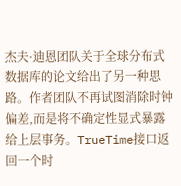杰夫·迪恩团队关于全球分布式数据库的论文给出了另一种思路。作者团队不再试图消除时钟偏差,而是将不确定性显式暴露给上层事务。TrueTime接口返回一个时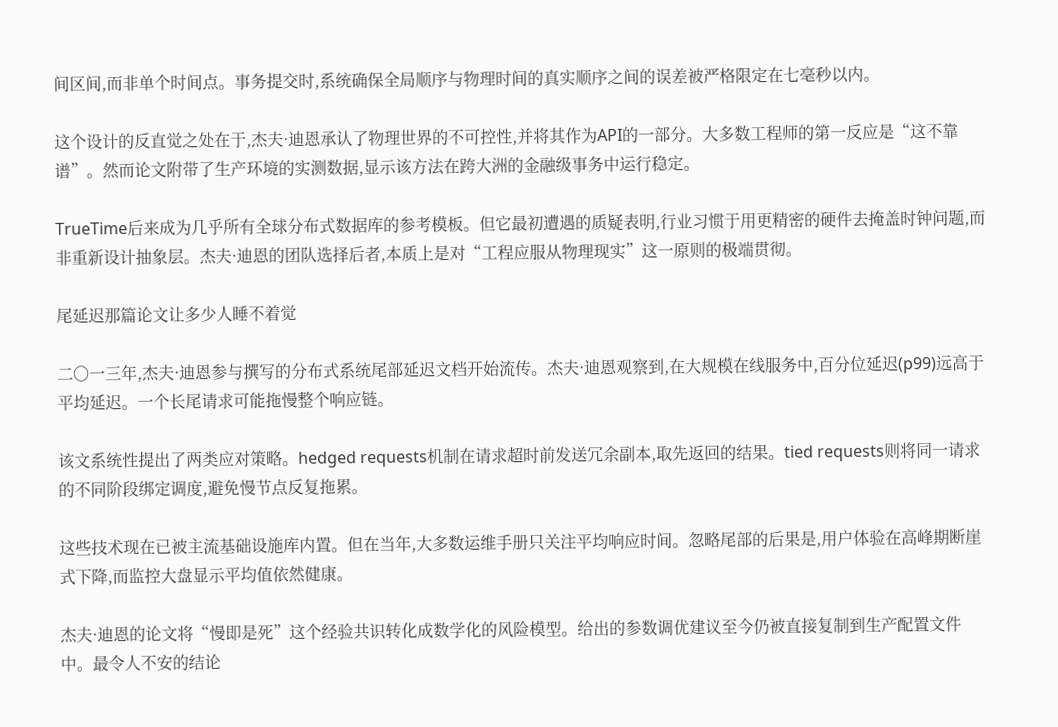间区间,而非单个时间点。事务提交时,系统确保全局顺序与物理时间的真实顺序之间的误差被严格限定在七毫秒以内。

这个设计的反直觉之处在于,杰夫·迪恩承认了物理世界的不可控性,并将其作为API的一部分。大多数工程师的第一反应是“这不靠谱”。然而论文附带了生产环境的实测数据,显示该方法在跨大洲的金融级事务中运行稳定。

TrueTime后来成为几乎所有全球分布式数据库的参考模板。但它最初遭遇的质疑表明,行业习惯于用更精密的硬件去掩盖时钟问题,而非重新设计抽象层。杰夫·迪恩的团队选择后者,本质上是对“工程应服从物理现实”这一原则的极端贯彻。

尾延迟那篇论文让多少人睡不着觉

二〇一三年,杰夫·迪恩参与撰写的分布式系统尾部延迟文档开始流传。杰夫·迪恩观察到,在大规模在线服务中,百分位延迟(p99)远高于平均延迟。一个长尾请求可能拖慢整个响应链。

该文系统性提出了两类应对策略。hedged requests机制在请求超时前发送冗余副本,取先返回的结果。tied requests则将同一请求的不同阶段绑定调度,避免慢节点反复拖累。

这些技术现在已被主流基础设施库内置。但在当年,大多数运维手册只关注平均响应时间。忽略尾部的后果是,用户体验在高峰期断崖式下降,而监控大盘显示平均值依然健康。

杰夫·迪恩的论文将“慢即是死”这个经验共识转化成数学化的风险模型。给出的参数调优建议至今仍被直接复制到生产配置文件中。最令人不安的结论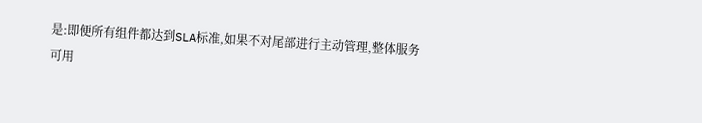是:即便所有组件都达到SLA标准,如果不对尾部进行主动管理,整体服务可用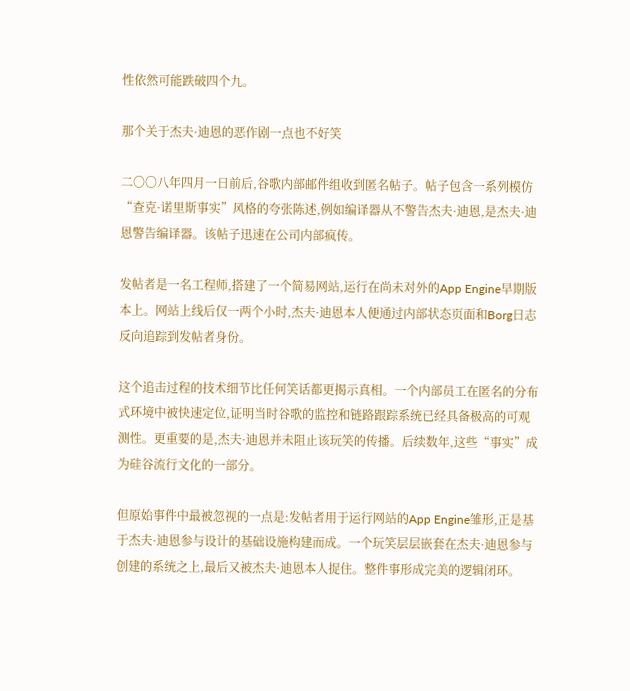性依然可能跌破四个九。

那个关于杰夫·迪恩的恶作剧一点也不好笑

二〇〇八年四月一日前后,谷歌内部邮件组收到匿名帖子。帖子包含一系列模仿“查克·诺里斯事实”风格的夸张陈述,例如编译器从不警告杰夫·迪恩,是杰夫·迪恩警告编译器。该帖子迅速在公司内部疯传。

发帖者是一名工程师,搭建了一个简易网站,运行在尚未对外的App Engine早期版本上。网站上线后仅一两个小时,杰夫·迪恩本人便通过内部状态页面和Borg日志反向追踪到发帖者身份。

这个追击过程的技术细节比任何笑话都更揭示真相。一个内部员工在匿名的分布式环境中被快速定位,证明当时谷歌的监控和链路跟踪系统已经具备极高的可观测性。更重要的是,杰夫·迪恩并未阻止该玩笑的传播。后续数年,这些“事实”成为硅谷流行文化的一部分。

但原始事件中最被忽视的一点是:发帖者用于运行网站的App Engine雏形,正是基于杰夫·迪恩参与设计的基础设施构建而成。一个玩笑层层嵌套在杰夫·迪恩参与创建的系统之上,最后又被杰夫·迪恩本人捉住。整件事形成完美的逻辑闭环。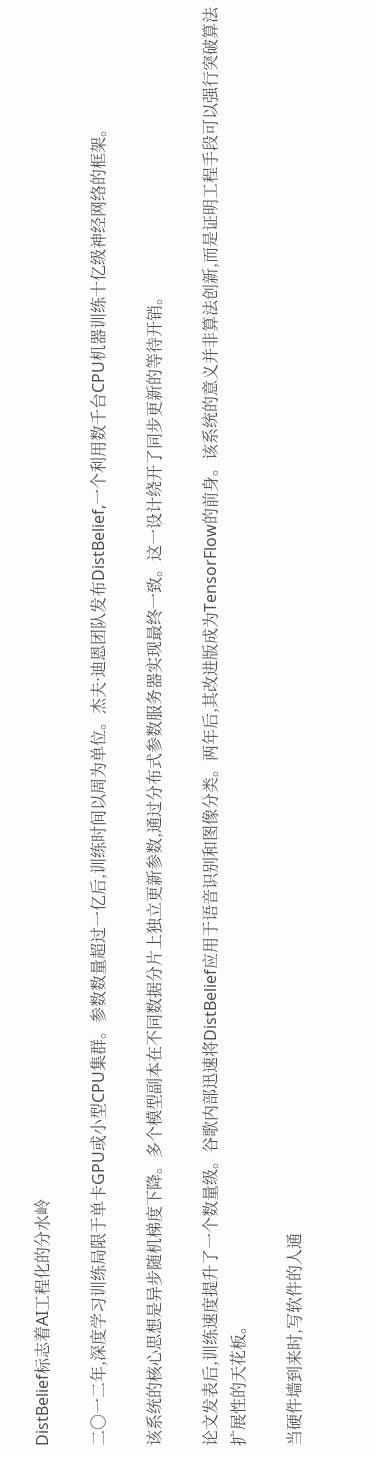DistBelief标志着AI工程化的分水岭

二〇一二年,深度学习训练局限于单卡GPU或小型CPU集群。参数数量超过一亿后,训练时间以周为单位。杰夫·迪恩团队发布DistBelief,一个利用数千台CPU机器训练十亿级神经网络的框架。

该系统的核心思想是异步随机梯度下降。多个模型副本在不同数据分片上独立更新参数,通过分布式参数服务器实现最终一致。这一设计绕开了同步更新的等待开销。

论文发表后,训练速度提升了一个数量级。谷歌内部迅速将DistBelief应用于语音识别和图像分类。两年后,其改进版成为TensorFlow的前身。该系统的意义并非算法创新,而是证明工程手段可以强行突破算法扩展性的天花板。

当硬件墙到来时,写软件的人通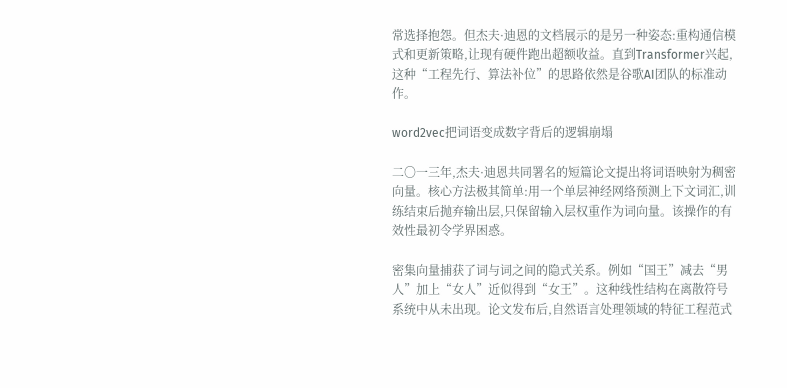常选择抱怨。但杰夫·迪恩的文档展示的是另一种姿态:重构通信模式和更新策略,让现有硬件跑出超额收益。直到Transformer兴起,这种“工程先行、算法补位”的思路依然是谷歌AI团队的标准动作。

word2vec把词语变成数字背后的逻辑崩塌

二〇一三年,杰夫·迪恩共同署名的短篇论文提出将词语映射为稠密向量。核心方法极其简单:用一个单层神经网络预测上下文词汇,训练结束后抛弃输出层,只保留输入层权重作为词向量。该操作的有效性最初令学界困惑。

密集向量捕获了词与词之间的隐式关系。例如“国王”减去“男人”加上“女人”近似得到“女王”。这种线性结构在离散符号系统中从未出现。论文发布后,自然语言处理领域的特征工程范式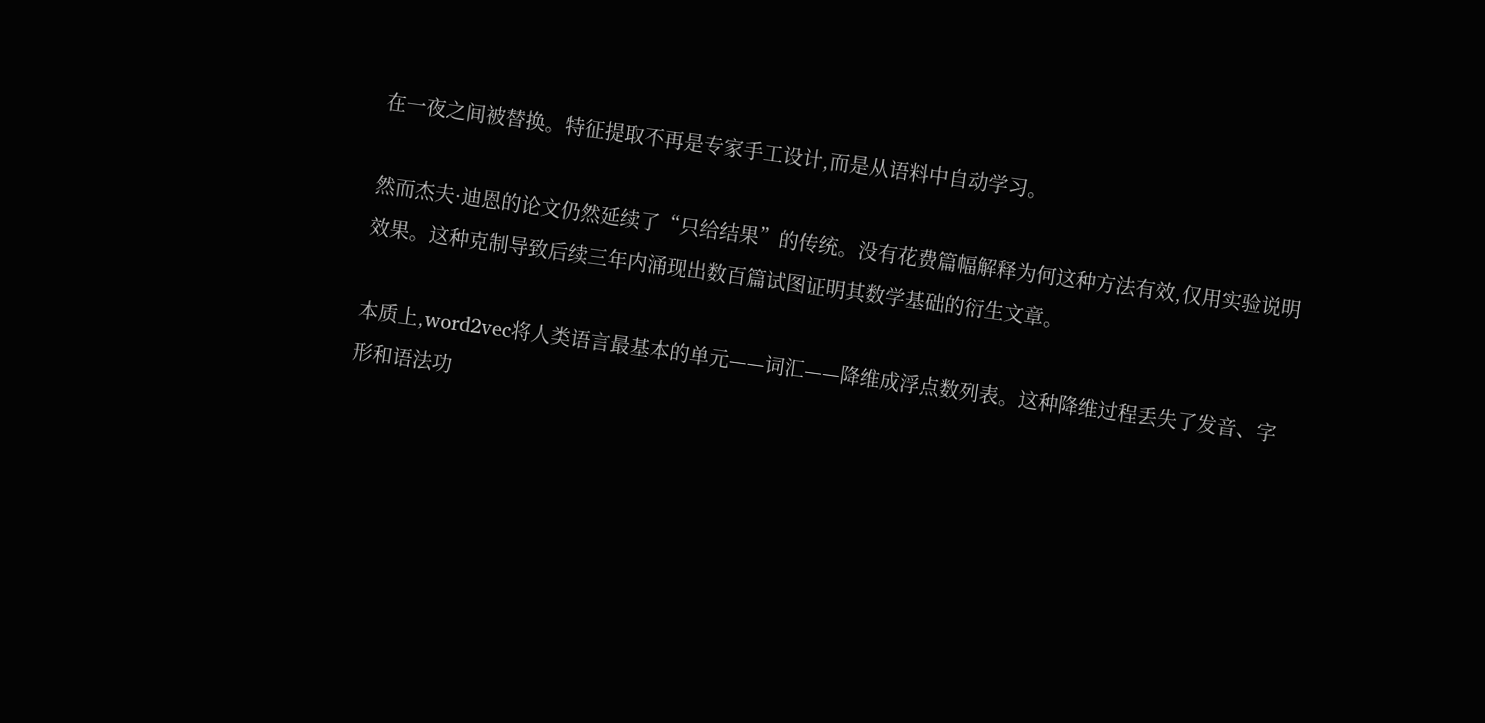在一夜之间被替换。特征提取不再是专家手工设计,而是从语料中自动学习。

然而杰夫·迪恩的论文仍然延续了“只给结果”的传统。没有花费篇幅解释为何这种方法有效,仅用实验说明效果。这种克制导致后续三年内涌现出数百篇试图证明其数学基础的衍生文章。

本质上,word2vec将人类语言最基本的单元——词汇——降维成浮点数列表。这种降维过程丢失了发音、字形和语法功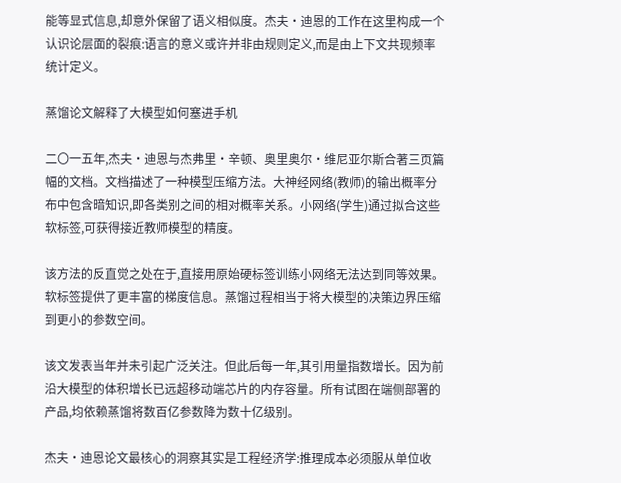能等显式信息,却意外保留了语义相似度。杰夫·迪恩的工作在这里构成一个认识论层面的裂痕:语言的意义或许并非由规则定义,而是由上下文共现频率统计定义。

蒸馏论文解释了大模型如何塞进手机

二〇一五年,杰夫·迪恩与杰弗里·辛顿、奥里奥尔·维尼亚尔斯合著三页篇幅的文档。文档描述了一种模型压缩方法。大神经网络(教师)的输出概率分布中包含暗知识,即各类别之间的相对概率关系。小网络(学生)通过拟合这些软标签,可获得接近教师模型的精度。

该方法的反直觉之处在于,直接用原始硬标签训练小网络无法达到同等效果。软标签提供了更丰富的梯度信息。蒸馏过程相当于将大模型的决策边界压缩到更小的参数空间。

该文发表当年并未引起广泛关注。但此后每一年,其引用量指数增长。因为前沿大模型的体积增长已远超移动端芯片的内存容量。所有试图在端侧部署的产品,均依赖蒸馏将数百亿参数降为数十亿级别。

杰夫·迪恩论文最核心的洞察其实是工程经济学:推理成本必须服从单位收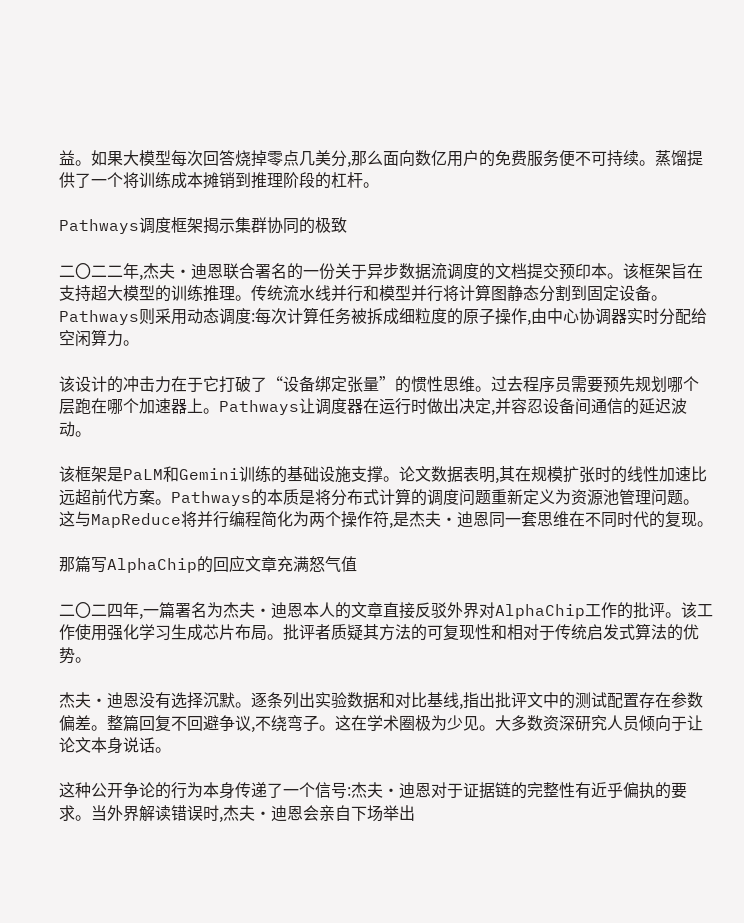益。如果大模型每次回答烧掉零点几美分,那么面向数亿用户的免费服务便不可持续。蒸馏提供了一个将训练成本摊销到推理阶段的杠杆。

Pathways调度框架揭示集群协同的极致

二〇二二年,杰夫·迪恩联合署名的一份关于异步数据流调度的文档提交预印本。该框架旨在支持超大模型的训练推理。传统流水线并行和模型并行将计算图静态分割到固定设备。Pathways则采用动态调度:每次计算任务被拆成细粒度的原子操作,由中心协调器实时分配给空闲算力。

该设计的冲击力在于它打破了“设备绑定张量”的惯性思维。过去程序员需要预先规划哪个层跑在哪个加速器上。Pathways让调度器在运行时做出决定,并容忍设备间通信的延迟波动。

该框架是PaLM和Gemini训练的基础设施支撑。论文数据表明,其在规模扩张时的线性加速比远超前代方案。Pathways的本质是将分布式计算的调度问题重新定义为资源池管理问题。这与MapReduce将并行编程简化为两个操作符,是杰夫·迪恩同一套思维在不同时代的复现。

那篇写AlphaChip的回应文章充满怒气值

二〇二四年,一篇署名为杰夫·迪恩本人的文章直接反驳外界对AlphaChip工作的批评。该工作使用强化学习生成芯片布局。批评者质疑其方法的可复现性和相对于传统启发式算法的优势。

杰夫·迪恩没有选择沉默。逐条列出实验数据和对比基线,指出批评文中的测试配置存在参数偏差。整篇回复不回避争议,不绕弯子。这在学术圈极为少见。大多数资深研究人员倾向于让论文本身说话。

这种公开争论的行为本身传递了一个信号:杰夫·迪恩对于证据链的完整性有近乎偏执的要求。当外界解读错误时,杰夫·迪恩会亲自下场举出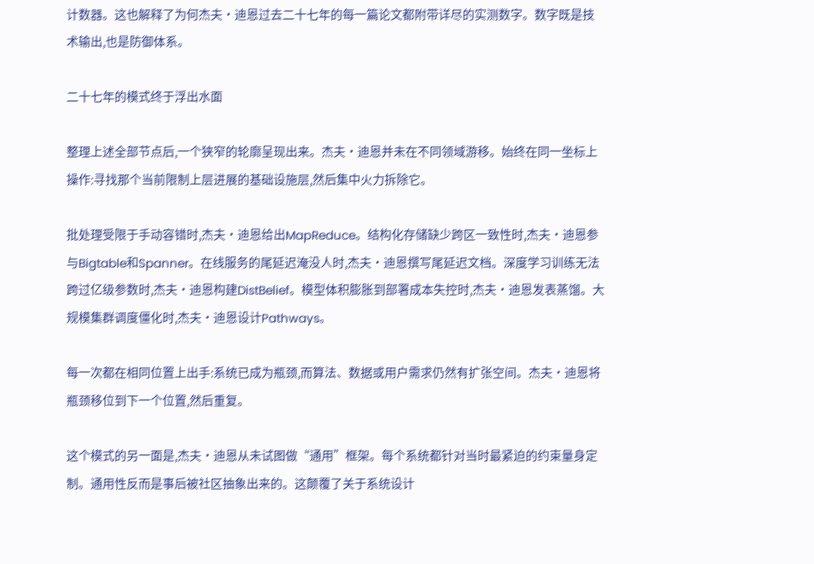计数器。这也解释了为何杰夫·迪恩过去二十七年的每一篇论文都附带详尽的实测数字。数字既是技术输出,也是防御体系。

二十七年的模式终于浮出水面

整理上述全部节点后,一个狭窄的轮廓呈现出来。杰夫·迪恩并未在不同领域游移。始终在同一坐标上操作:寻找那个当前限制上层进展的基础设施层,然后集中火力拆除它。

批处理受限于手动容错时,杰夫·迪恩给出MapReduce。结构化存储缺少跨区一致性时,杰夫·迪恩参与Bigtable和Spanner。在线服务的尾延迟淹没人时,杰夫·迪恩撰写尾延迟文档。深度学习训练无法跨过亿级参数时,杰夫·迪恩构建DistBelief。模型体积膨胀到部署成本失控时,杰夫·迪恩发表蒸馏。大规模集群调度僵化时,杰夫·迪恩设计Pathways。

每一次都在相同位置上出手:系统已成为瓶颈,而算法、数据或用户需求仍然有扩张空间。杰夫·迪恩将瓶颈移位到下一个位置,然后重复。

这个模式的另一面是,杰夫·迪恩从未试图做“通用”框架。每个系统都针对当时最紧迫的约束量身定制。通用性反而是事后被社区抽象出来的。这颠覆了关于系统设计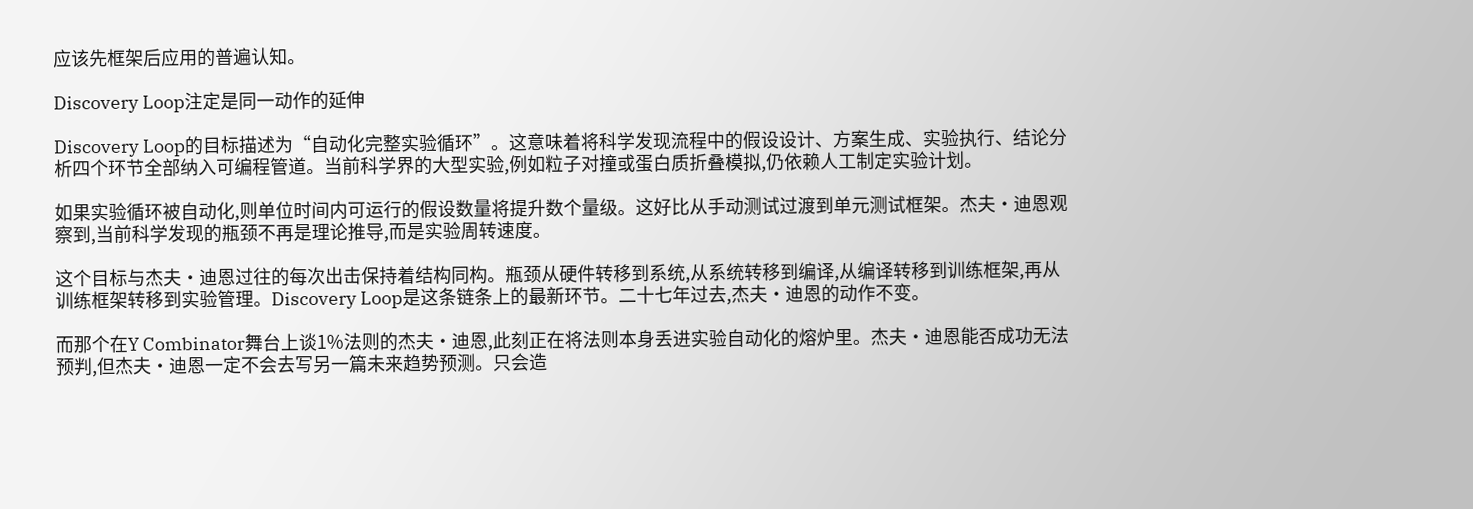应该先框架后应用的普遍认知。

Discovery Loop注定是同一动作的延伸

Discovery Loop的目标描述为“自动化完整实验循环”。这意味着将科学发现流程中的假设设计、方案生成、实验执行、结论分析四个环节全部纳入可编程管道。当前科学界的大型实验,例如粒子对撞或蛋白质折叠模拟,仍依赖人工制定实验计划。

如果实验循环被自动化,则单位时间内可运行的假设数量将提升数个量级。这好比从手动测试过渡到单元测试框架。杰夫·迪恩观察到,当前科学发现的瓶颈不再是理论推导,而是实验周转速度。

这个目标与杰夫·迪恩过往的每次出击保持着结构同构。瓶颈从硬件转移到系统,从系统转移到编译,从编译转移到训练框架,再从训练框架转移到实验管理。Discovery Loop是这条链条上的最新环节。二十七年过去,杰夫·迪恩的动作不变。

而那个在Y Combinator舞台上谈1%法则的杰夫·迪恩,此刻正在将法则本身丢进实验自动化的熔炉里。杰夫·迪恩能否成功无法预判,但杰夫·迪恩一定不会去写另一篇未来趋势预测。只会造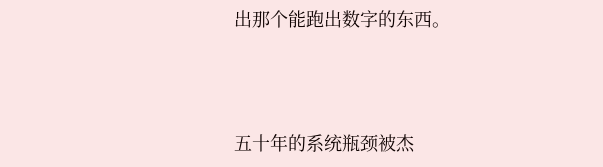出那个能跑出数字的东西。



五十年的系统瓶颈被杰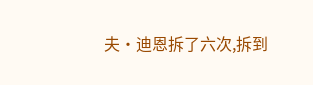夫·迪恩拆了六次,拆到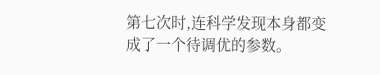第七次时,连科学发现本身都变成了一个待调优的参数。